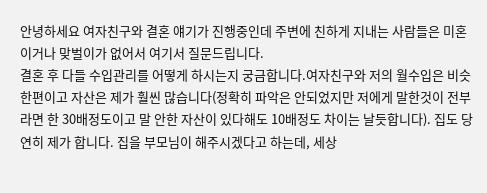안녕하세요 여자친구와 결혼 얘기가 진행중인데 주변에 친하게 지내는 사람들은 미혼이거나 맞벌이가 없어서 여기서 질문드립니다.
결혼 후 다들 수입관리를 어떻게 하시는지 궁금합니다.여자친구와 저의 월수입은 비슷한편이고 자산은 제가 훨씬 많습니다(정확히 파악은 안되었지만 저에게 말한것이 전부라면 한 30배정도이고 말 안한 자산이 있다해도 10배정도 차이는 날듯합니다). 집도 당연히 제가 합니다. 집을 부모님이 해주시겠다고 하는데, 세상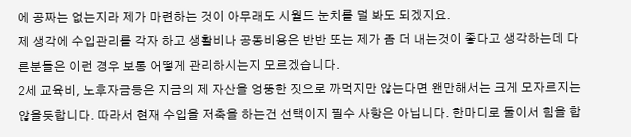에 공짜는 없는지라 제가 마련하는 것이 아무래도 시월드 눈치를 덜 봐도 되겠지요.
제 생각에 수입관리를 각자 하고 생활비나 공동비용은 반반 또는 제가 좀 더 내는것이 좋다고 생각하는데 다른분들은 이런 경우 보통 어떻게 관리하시는지 모르겠습니다.
2세 교육비, 노후자금등은 지금의 제 자산을 엉뚱한 짓으로 까먹지만 않는다면 왠만해서는 크게 모자르지는 않을듯합니다. 따라서 현재 수입을 저축을 하는건 선택이지 필수 사항은 아닙니다. 한마디로 둘이서 힘을 합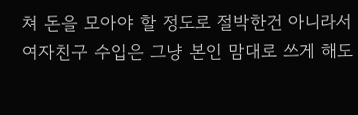쳐 돈을 모아야 할 정도로 절박한건 아니라서 여자친구 수입은 그냥 본인 맘대로 쓰게 해도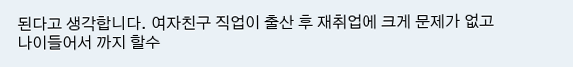된다고 생각합니다. 여자친구 직업이 출산 후 재취업에 크게 문제가 없고 나이들어서 까지 할수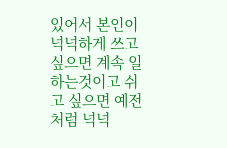있어서 본인이 넉넉하게 쓰고 싶으면 계속 일하는것이고 쉬고 싶으면 예전처럼 넉넉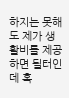하지는 못해도 제가 생활비를 제공하면 될터인데 혹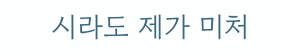시라도 제가 미처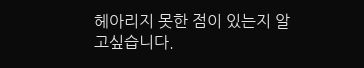헤아리지 못한 점이 있는지 알고싶습니다.